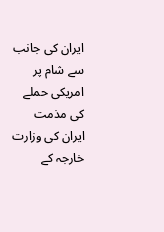ایران کی جانب سے شام پر امریکی حملے کی مذمت
ایران کی وزارت خارجہ کے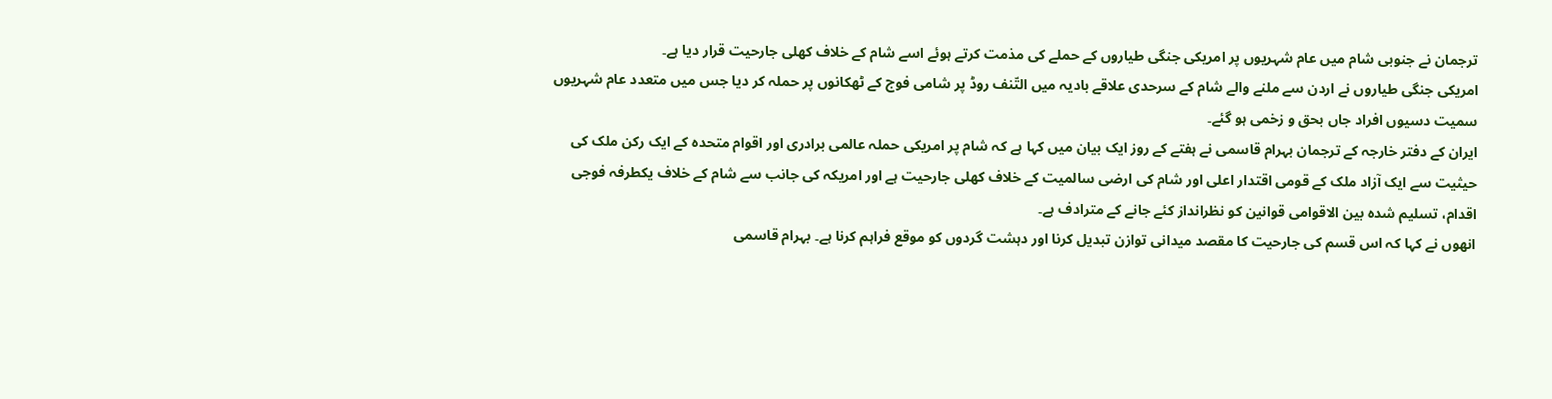ترجمان نے جنوبی شام میں عام شہریوں پر امریکی جنگی طیاروں کے حملے کی مذمت کرتے ہوئے اسے شام کے خلاف کھلی جارحیت قرار دیا ہے۔
امریکی جنگی طیاروں نے اردن سے ملنے والے شام کے سرحدی علاقے بادیہ میں التّنف روڈ پر شامی فوج کے ٹھکانوں پر حملہ کر دیا جس میں متعدد عام شہریوں سمیت دسیوں افراد جاں بحق و زخمی ہو گئے۔
ایران کے دفتر خارجہ کے ترجمان بہرام قاسمی نے ہفتے کے روز ایک بیان میں کہا ہے کہ شام پر امریکی حملہ عالمی برادری اور اقوام متحدہ کے ایک رکن ملک کی حیثیت سے ایک آزاد ملک کے قومی اقتدار اعلی اور شام کی ارضی سالمیت کے خلاف کھلی جارحیت ہے اور امریکہ کی جانب سے شام کے خلاف یکطرفہ فوجی اقدام، تسلیم شدہ بین الاقوامی قوانین کو نظرانداز کئے جانے کے مترادف ہے۔
انھوں نے کہا کہ اس قسم کی جارحیت کا مقصد میدانی توازن تبدیل کرنا اور دہشت گردوں کو موقع فراہم کرنا ہے۔ بہرام قاسمی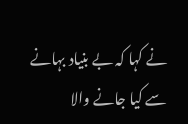نے کہا کہ بے بنیاد بہانے سے کیا جانے والا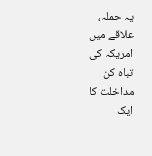یہ حملہ، علاقے میں امریکہ کی تباہ کن مداخلت کا ایک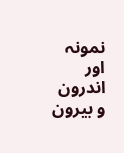نمونہ اور اندرون و بیرون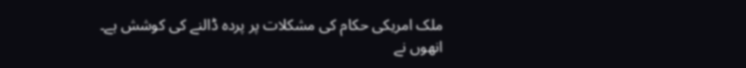ملک امریکی حکام کی مشکلات پر پردہ ڈالنے کی کوشش ہے۔
انھوں نے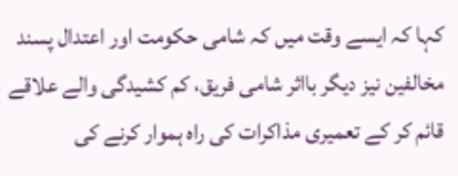کہا کہ ایسے وقت میں کہ شامی حکومت اور اعتدال پسند مخالفین نیز دیگر بااثر شامی فریق، کم کشیدگی والے علاقے قائم کر کے تعمیری مذاکرات کی راہ ہموار کرنے کی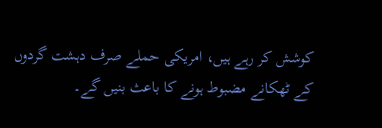کوشش کر رہے ہیں، امریکی حملے صرف دہشت گردوں کے ٹھکانے مضبوط ہونے کا باعث بنیں گے۔